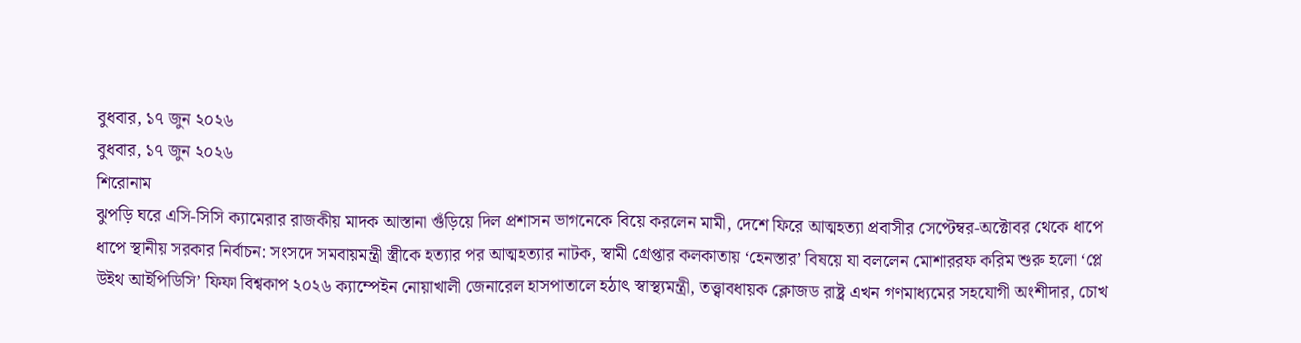বুধবার, ১৭ জুন ২০২৬
বুধবার, ১৭ জুন ২০২৬
শিরোনাম
ঝুপড়ি ঘরে এসি-সিসি ক্যামেরার রাজকীয় মাদক আস্তানা গুঁড়িয়ে দিল প্রশাসন ভাগনেকে বিয়ে করলেন মামী, দেশে ফিরে আত্মহত্যা প্রবাসীর সেপ্টেম্বর-অক্টোবর থেকে ধাপে ধাপে স্থানীয় সরকার নির্বাচন: সংসদে সমবায়মন্ত্রী স্ত্রীকে হত্যার পর আত্মহত্যার নাটক, স্বামী গ্রেপ্তার কলকাতায় ‘হেনস্তার’ বিষয়ে যা বললেন মোশাররফ করিম শুরু হলো ‘প্লে উইথ আইপিডিসি’ ফিফা বিশ্বকাপ ২০২৬ ক্যাম্পেইন নোয়াখালী জেনারেল হাসপাতালে হঠাৎ স্বাস্থ্যমন্ত্রী, তত্ত্বাবধায়ক ক্লোজড রাষ্ট্র এখন গণমাধ্যমের সহযোগী অংশীদার, চোখ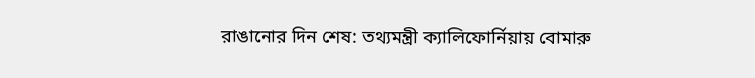রাঙানোর দিন শেষ: তথ্যমন্ত্রী ক্যালিফোর্নিয়ায় বোমারু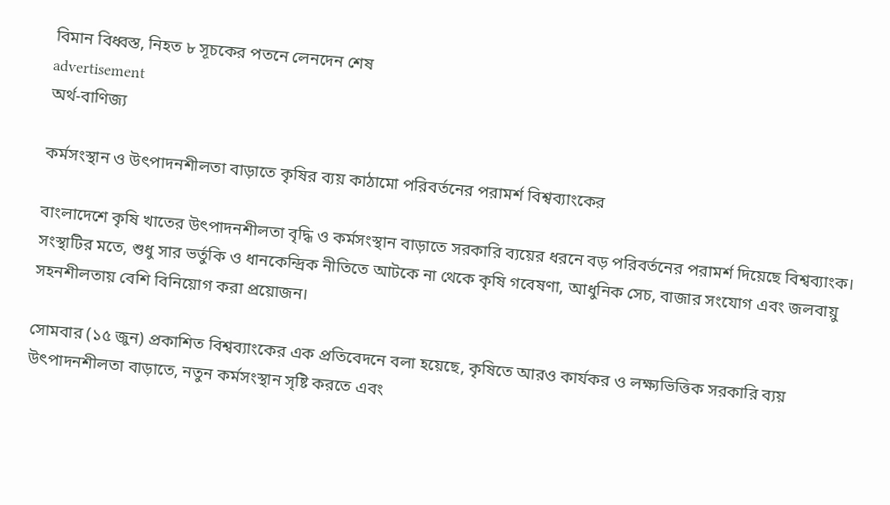বিমান বিধ্বস্ত, নিহত ৮ সূচকের পতনে লেনদেন শেষ
advertisement
অর্থ-বাণিজ্য

কর্মসংস্থান ও উৎপাদনশীলতা বাড়াতে কৃষির ব্যয় কাঠামো পরিবর্তনের পরামর্শ বিশ্বব্যাংকের

বাংলাদেশে কৃষি খাতের উৎপাদনশীলতা বৃদ্ধি ও কর্মসংস্থান বাড়াতে সরকারি ব্যয়ের ধরনে বড় পরিবর্তনের পরামর্শ দিয়েছে বিশ্বব্যাংক। সংস্থাটির মতে, শুধু সার ভর্তুকি ও ধানকেন্দ্রিক নীতিতে আটকে না থেকে কৃষি গবেষণা, আধুনিক সেচ, বাজার সংযোগ এবং জলবায়ু সহনশীলতায় বেশি বিনিয়োগ করা প্রয়োজন।

সোমবার (১৫ জুন) প্রকাশিত বিশ্বব্যাংকের এক প্রতিবেদনে বলা হয়েছে, কৃষিতে আরও কার্যকর ও লক্ষ্যভিত্তিক সরকারি ব্যয় উৎপাদনশীলতা বাড়াতে, নতুন কর্মসংস্থান সৃষ্টি করতে এবং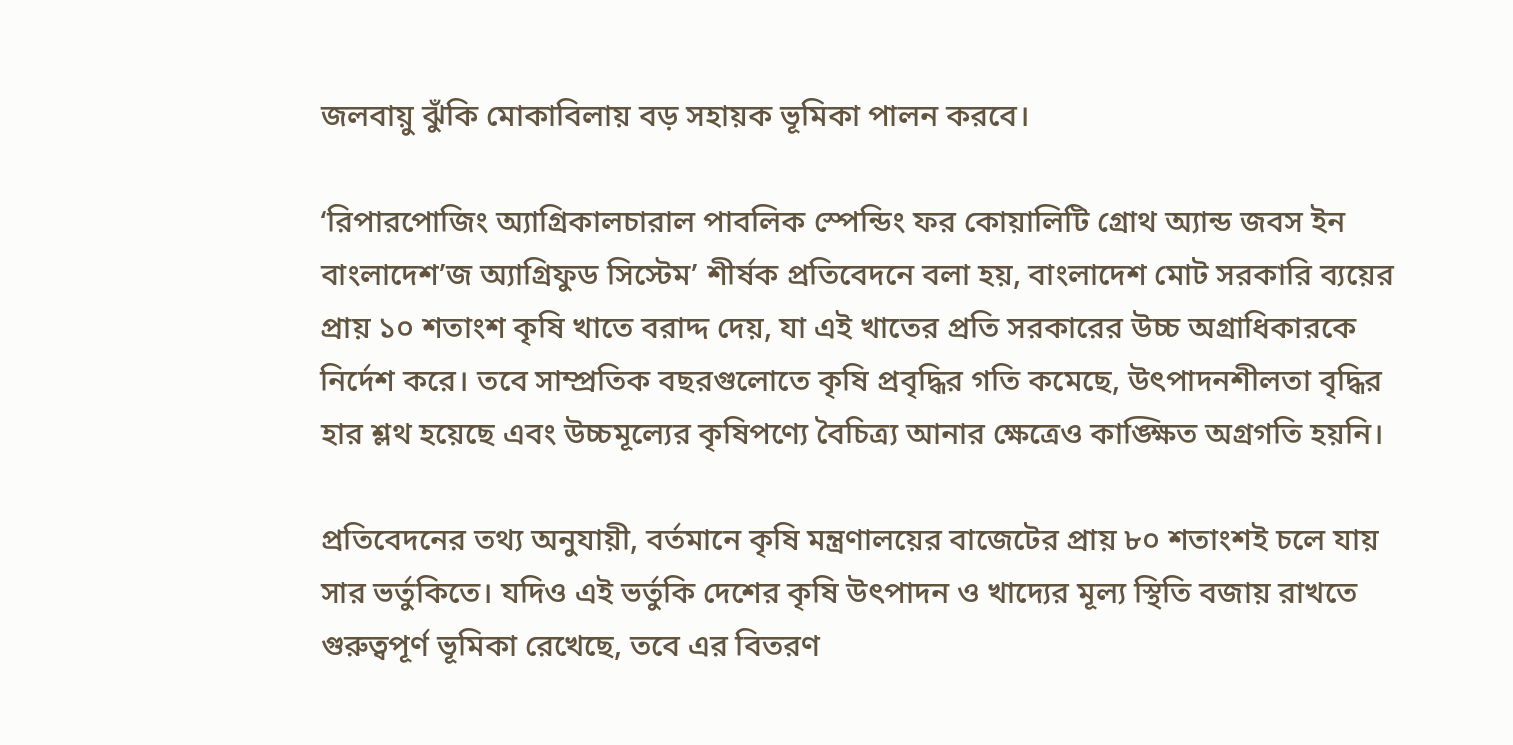জলবায়ু ঝুঁকি মোকাবিলায় বড় সহায়ক ভূমিকা পালন করবে।

‘রিপারপোজিং অ্যাগ্রিকালচারাল পাবলিক স্পেন্ডিং ফর কোয়ালিটি গ্রোথ অ্যান্ড জবস ইন বাংলাদেশ’জ অ্যাগ্রিফুড সিস্টেম’ শীর্ষক প্রতিবেদনে বলা হয়, বাংলাদেশ মোট সরকারি ব্যয়ের প্রায় ১০ শতাংশ কৃষি খাতে বরাদ্দ দেয়, যা এই খাতের প্রতি সরকারের উচ্চ অগ্রাধিকারকে নির্দেশ করে। তবে সাম্প্রতিক বছরগুলোতে কৃষি প্রবৃদ্ধির গতি কমেছে, উৎপাদনশীলতা বৃদ্ধির হার শ্লথ হয়েছে এবং উচ্চমূল্যের কৃষিপণ্যে বৈচিত্র্য আনার ক্ষেত্রেও কাঙ্ক্ষিত অগ্রগতি হয়নি।

প্রতিবেদনের তথ্য অনুযায়ী, বর্তমানে কৃষি মন্ত্রণালয়ের বাজেটের প্রায় ৮০ শতাংশই চলে যায় সার ভর্তুকিতে। যদিও এই ভর্তুকি দেশের কৃষি উৎপাদন ও খাদ্যের মূল্য স্থিতি বজায় রাখতে গুরুত্বপূর্ণ ভূমিকা রেখেছে, তবে এর বিতরণ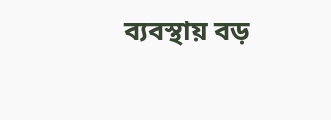ব্যবস্থায় বড়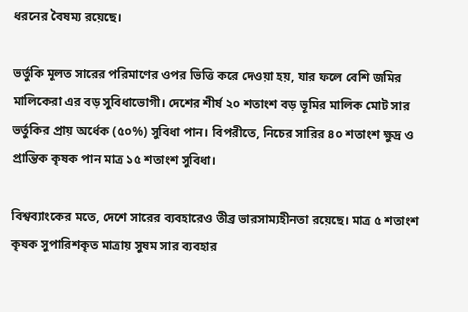ধরনের বৈষম্য রয়েছে।

ভর্তুকি মূলত সারের পরিমাণের ওপর ভিত্তি করে দেওয়া হয়, যার ফলে বেশি জমির মালিকেরা এর বড় সুবিধাভোগী। দেশের শীর্ষ ২০ শতাংশ বড় ভূমির মালিক মোট সার ভর্তুকির প্রায় অর্ধেক (৫০%) সুবিধা পান। বিপরীতে, নিচের সারির ৪০ শতাংশ ক্ষুদ্র ও প্রান্তিক কৃষক পান মাত্র ১৫ শতাংশ সুবিধা।

বিশ্বব্যাংকের মতে, দেশে সারের ব্যবহারেও তীব্র ভারসাম্যহীনতা রয়েছে। মাত্র ৫ শতাংশ কৃষক সুপারিশকৃত মাত্রায় সুষম সার ব্যবহার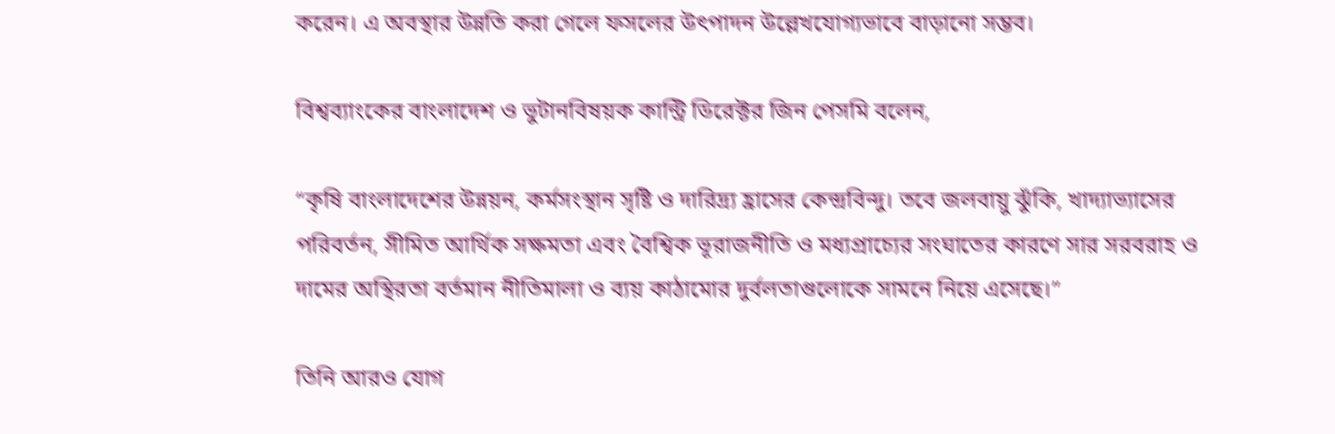করেন। এ অবস্থার উন্নতি করা গেলে ফসলের উৎপাদন উল্লেখযোগ্যভাবে বাড়ানো সম্ভব।

বিশ্বব্যাংকের বাংলাদেশ ও ভুটানবিষয়ক কান্ট্রি ডিরেক্টর জিন পেসমি বলেন,

“কৃষি বাংলাদেশের উন্নয়ন, কর্মসংস্থান সৃষ্টি ও দারিদ্র্য হ্রাসের কেন্দ্রবিন্দু। তবে জলবায়ু ঝুঁকি, খাদ্যাভ্যাসের পরিবর্তন, সীমিত আর্থিক সক্ষমতা এবং বৈশ্বিক ভূরাজনীতি ও মধ্যপ্রাচ্যের সংঘাতের কারণে সার সরবরাহ ও দামের অস্থিরতা বর্তমান নীতিমালা ও ব্যয় কাঠামোর দুর্বলতাগুলোকে সামনে নিয়ে এসেছে।”

তিনি আরও যোগ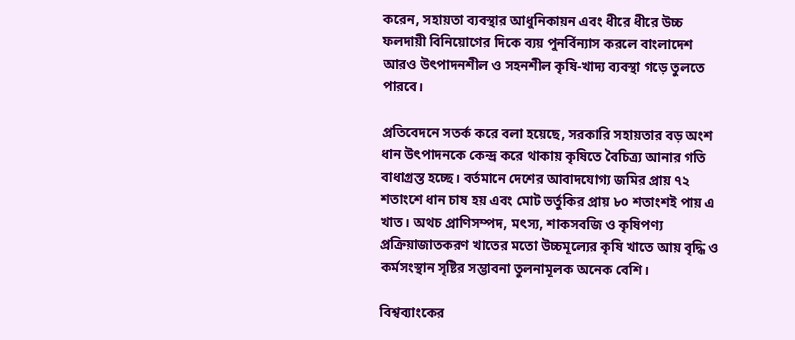করেন, সহায়তা ব্যবস্থার আধুনিকায়ন এবং ধীরে ধীরে উচ্চ ফলদায়ী বিনিয়োগের দিকে ব্যয় পুনর্বিন্যাস করলে বাংলাদেশ আরও উৎপাদনশীল ও সহনশীল কৃষি-খাদ্য ব্যবস্থা গড়ে তুলতে পারবে।

প্রতিবেদনে সতর্ক করে বলা হয়েছে, সরকারি সহায়তার বড় অংশ ধান উৎপাদনকে কেন্দ্র করে থাকায় কৃষিতে বৈচিত্র্য আনার গতি বাধাগ্রস্ত হচ্ছে। বর্তমানে দেশের আবাদযোগ্য জমির প্রায় ৭২ শতাংশে ধান চাষ হয় এবং মোট ভর্তুকির প্রায় ৮০ শতাংশই পায় এ খাত। অথচ প্রাণিসম্পদ, মৎস্য, শাকসবজি ও কৃষিপণ্য প্রক্রিয়াজাতকরণ খাতের মতো উচ্চমূল্যের কৃষি খাতে আয় বৃদ্ধি ও কর্মসংস্থান সৃষ্টির সম্ভাবনা তুলনামূলক অনেক বেশি।

বিশ্বব্যাংকের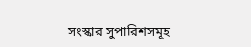সংস্কার সুপারিশসমূহ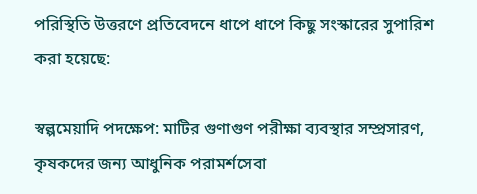পরিস্থিতি উত্তরণে প্রতিবেদনে ধাপে ধাপে কিছু সংস্কারের সুপারিশ করা হয়েছে:

স্বল্পমেয়াদি পদক্ষেপ: মাটির গুণাগুণ পরীক্ষা ব্যবস্থার সম্প্রসারণ, কৃষকদের জন্য আধুনিক পরামর্শসেবা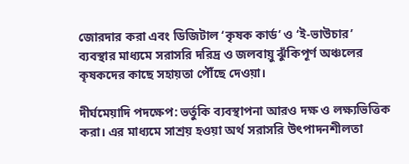জোরদার করা এবং ডিজিটাল ‘কৃষক কার্ড’ ও ‘ই-ভাউচার’ ব্যবস্থার মাধ্যমে সরাসরি দরিদ্র ও জলবায়ু ঝুঁকিপূর্ণ অঞ্চলের কৃষকদের কাছে সহায়তা পৌঁছে দেওয়া।

দীর্ঘমেয়াদি পদক্ষেপ: ভর্তুকি ব্যবস্থাপনা আরও দক্ষ ও লক্ষ্যভিত্তিক করা। এর মাধ্যমে সাশ্রয় হওয়া অর্থ সরাসরি উৎপাদনশীলতা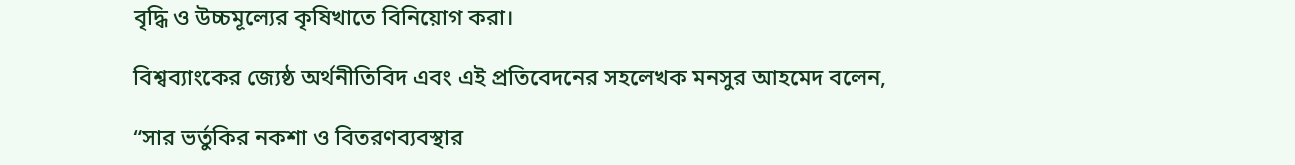বৃদ্ধি ও উচ্চমূল্যের কৃষিখাতে বিনিয়োগ করা।

বিশ্বব্যাংকের জ্যেষ্ঠ অর্থনীতিবিদ এবং এই প্রতিবেদনের সহলেখক মনসুর আহমেদ বলেন,

“সার ভর্তুকির নকশা ও বিতরণব্যবস্থার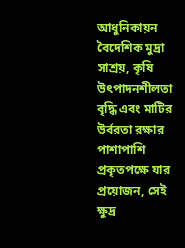আধুনিকায়ন বৈদেশিক মুদ্রা সাশ্রয়, কৃষি উৎপাদনশীলতা বৃদ্ধি এবং মাটির উর্বরতা রক্ষার পাশাপাশি প্রকৃতপক্ষে যার প্রয়োজন, সেই ক্ষুদ্র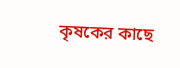কৃষকের কাছে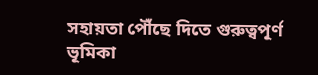সহায়তা পৌঁছে দিতে গুরুত্বপূর্ণ ভূমিকা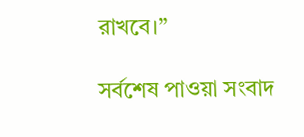রাখবে।”

সর্বশেষ পাওয়া সংবাদ